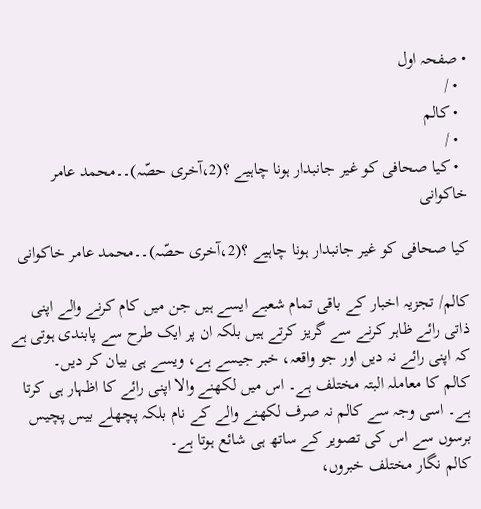• صفحہ اول
  • /
  • کالم
  • /
  • کیا صحافی کو غیر جانبدار ہونا چاہیے ؟(2،آخری حصّہ)۔۔محمد عامر خاکوانی

کیا صحافی کو غیر جانبدار ہونا چاہیے ؟(2،آخری حصّہ)۔۔محمد عامر خاکوانی

کالم/ تجزیہ اخبار کے باقی تمام شعبے ایسے ہیں جن میں کام کرنے والے اپنی ذاتی رائے ظاہر کرنے سے گریز کرتے ہیں بلکہ ان پر ایک طرح سے پابندی ہوتی ہے کہ اپنی رائے نہ دیں اور جو واقعہ، خبر جیسے ہے، ویسے ہی بیان کر دیں۔
کالم کا معاملہ البتہ مختلف ہے۔ اس میں لکھنے والا اپنی رائے کا اظہار ہی کرتا ہے۔ اسی وجہ سے کالم نہ صرف لکھنے والے کے نام بلکہ پچھلے بیس پچیس برسوں سے اس کی تصویر کے ساتھ ہی شائع ہوتا ہے۔
کالم نگار مختلف خبروں،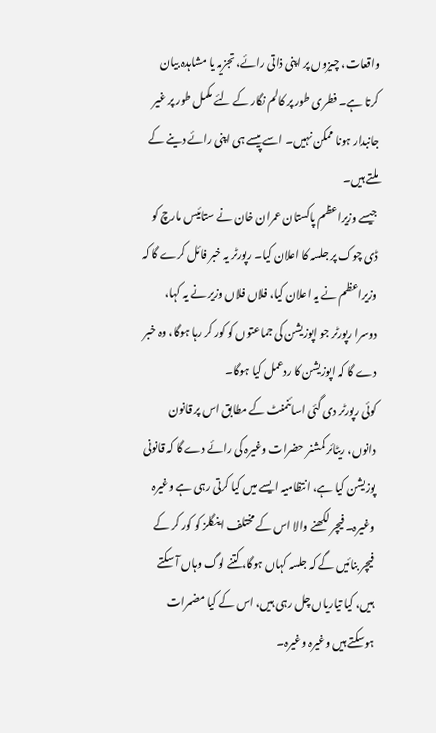واقعات، چیزوں پر اپنی ذاتی رائے، تجزیہ یا مشاہدہ بیان کرتا ہے۔ فطری طور پر کالم نگار کے لئے مکمل طور پر غیر جانبدار ہونا ممکن نہیں۔ اسے پیسے ہی اپنی رائے دینے کے ملتے ہیں۔
جیسے وزیراعظم پاکستان عمران خان نے ستائیس مارچ کو ڈی چوک پر جلسہ کا اعلان کیا۔ رپورٹر یہ خبر فائل کرے گا کہ وزیراعظم نے یہ اعلان کیا، فلاں فلاں وزیر نے یہ کہا، دوسرا رپورٹر جو اپوزیشن کی جماعتوں کو کور کر رہا ہوگا، وہ خبر دے گا کہ اپوزیشن کا ردعمل کیا ہوگا۔
کوئی رپورٹر دی گئی اسائنمنٹ کے مطابق اس پر قانون دانوں، ریٹائر کمشنر حضرات وغیرہ کی رائے دے گا کہ قانونی پوزیشن کیا ہے، انتظامیہ ایسے میں کیا کرتی رہی ہے وغیرہ وغیرہ۔ فیچر لکھنے والا اس کے مختلف اینگلز کو کور کر کے فیچر بنائیں گے کہ جلسہ کہاں ہوگا، کتنے لوگ وہاں آ سکتے ہیں، کیا تیاریاں چل رہی ہیں، اس کے کیا مضمرات ہوسکتے ہیں وغیرہ وغیرہ۔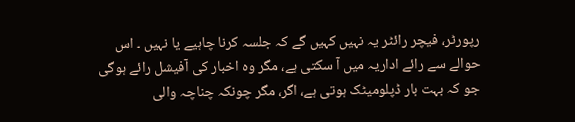رپورٹر، فیچر رائٹر یہ نہیں کہیں گے کہ جلسہ کرنا چاہیے یا نہیں ۔ اس حوالے سے رائے اداریہ میں آ سکتی ہے، مگر وہ اخبار کی آفیشل رائے ہوگی جو کہ بہت بار ڈپلومیٹک ہوتی ہے، اگر، مگر چونکہ چناچہ والی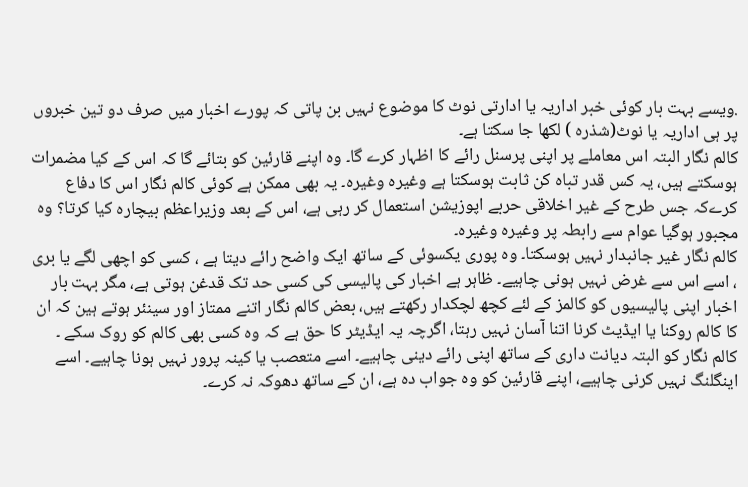.ویسے بہت بار کوئی خبر اداریہ یا ادارتی نوٹ کا موضوع نہیں بن پاتی کہ پورے اخبار میں صرف دو تین خبروں پر ہی اداریہ یا نوٹ(شذرہ ) لکھا جا سکتا ہے۔
کالم نگار البتہ اس معاملے پر اپنی پرسنل رائے کا اظہار کرے گا۔ وہ اپنے قارئین کو بتائے گا کہ اس کے کیا مضمرات ہوسکتے ہیں، یہ کس قدر تباہ کن ثابت ہوسکتا ہے وغیرہ وغیرہ۔ یہ بھی ممکن ہے کوئی کالم نگار اس کا دفاع کرےکہ جس طرح کے غیر اخلاقی حربے اپوزیشن استعمال کر رہی ہے، اس کے بعد وزیراعظم بیچارہ کیا کرتا؟ وہ مجبور ہوگیا عوام سے رابطہ پر وغیرہ وغیرہ۔
کالم نگار غیر جانبدار نہیں ہوسکتا۔ وہ پوری یکسوئی کے ساتھ ایک واضح رائے دیتا ہے ، کسی کو اچھی لگے یا بری ، اسے اس سے غرض نہیں ہونی چاہیے۔ ظاہر ہے اخبار کی پالیسی کی کسی حد تک قدغن ہوتی ہے، مگر بہت بار اخبار اپنی پالیسیوں کو کالمز کے لئے کچھ لچکدار رکھتے ہیں، بعض کالم نگار اتنے ممتاز اور سینئر ہوتے ہین کہ ان کا کالم روکنا یا ایڈیٹ کرنا اتنا آسان نہیں رہتا، اگرچہ یہ ایڈیٹر کا حق ہے کہ وہ کسی بھی کالم کو روک سکے ۔
کالم نگار کو البتہ دیانت داری کے ساتھ اپنی رائے دینی چاہیے۔ اسے متعصب یا کینہ پرور نہیں ہونا چاہیے۔ اسے اینگلنگ نہیں کرنی چاہیے، اپنے قارئین کو وہ جواب دہ ہے، ان کے ساتھ دھوکہ نہ کرے۔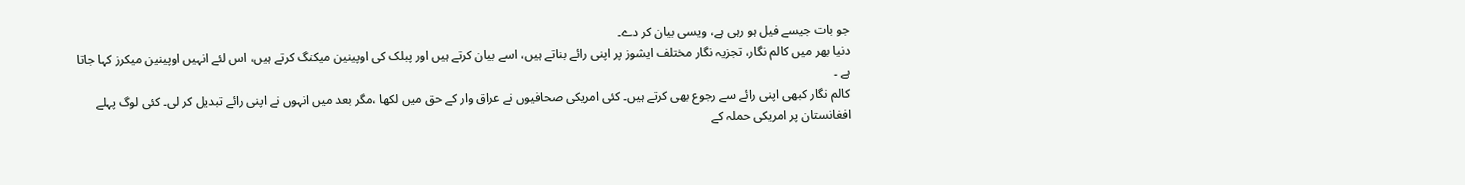جو بات جیسے فیل ہو رہی ہے، ویسی بیان کر دے۔
دنیا بھر میں کالم نگار، تجزیہ نگار مختلف ایشوز پر اپنی رائے بناتے ہیں، اسے بیان کرتے ہیں اور پبلک کی اوپینین میکنگ کرتے ہیں، اس لئے انہیں اوپینین میکرز کہا جاتا
ہے ۔
کالم نگار کبھی اپنی رائے سے رجوع بھی کرتے ہیں۔ کئی امریکی صحافیوں نے عراق وار کے حق میں لکھا ،مگر بعد میں انہوں نے اپنی رائے تبدیل کر لی۔ کئی لوگ پہلے افغانستان پر امریکی حملہ کے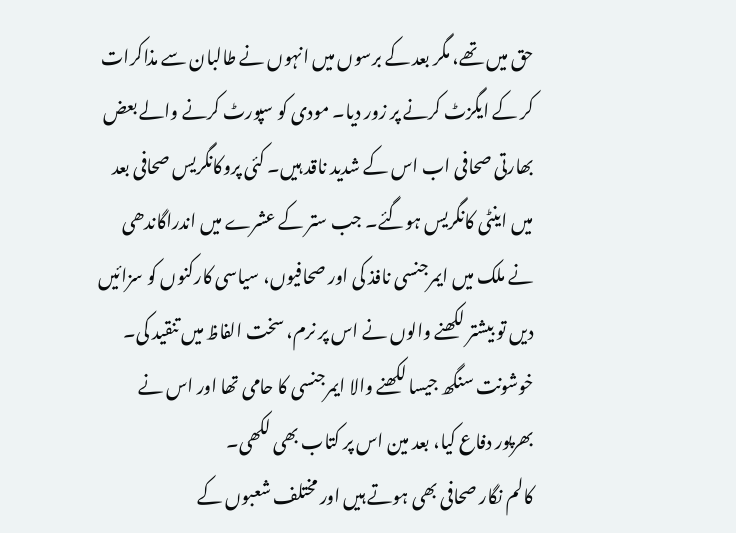حق میں تھے، مگر بعد کے برسوں میں انہوں نے طالبان سے مذاکرات کر کے ایگزٹ کرنے پر زور دیا۔ مودی کو سپورٹ کرنے والے بعض بھارتی صحافی اب اس کے شدید ناقد ہیں۔ کئی پروکانگریس صحافی بعد میں اینٹی کانگریس ہوگئے۔ جب ستر کے عشرے میں اندراگاندھی نے ملک میں ایمرجنسی نافذ کی اور صحافیوں، سیاسی کارکنوں کو سزائیں دیں تو بیشتر لکھنے والوں نے اس پر نرم، سخت الفاظ میں تنقید کی۔ خوشونت سنگھ جیسا لکھنے والا ایمرجنسی کا حامی تھا اور اس نے بھرپور دفاع کیا، بعد مین اس پر کتاب بھی لکھی۔
کالم نگار صحافی بھی ہوتے ہیں اور مختلف شعبوں کے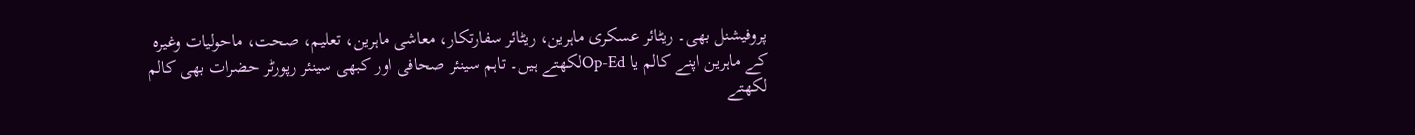پروفیشنل بھی۔ ریٹائر عسکری ماہرین، ریٹائر سفارتکار، معاشی ماہرین، تعلیم، صحت، ماحولیات وغیرہ کے ماہرین اپنے کالم یا Op-Edلکھتے ہیں۔ تاہم سینئر صحافی اور کبھی سینئر رپورٹر حضرات بھی کالم لکھتے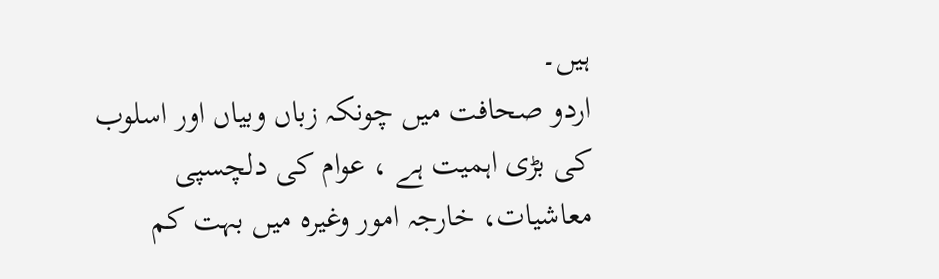ہیں۔
اردو صحافت میں چونکہ زباں وبیاں اور اسلوب کی بڑی اہمیت ہے ، عوام کی دلچسپی معاشیات، خارجہ امور وغیرہ میں بہت کم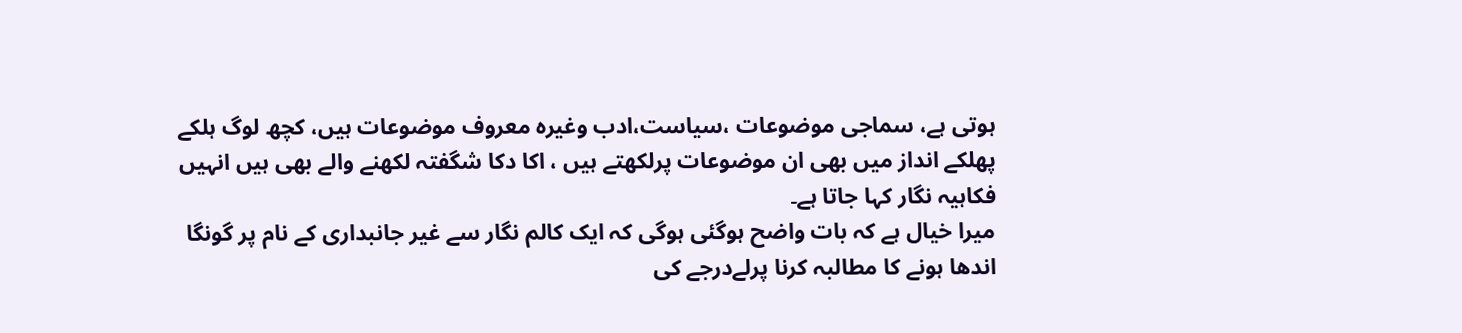ہوتی ہے، سماجی موضوعات ،سیاست،ادب وغیرہ معروف موضوعات ہیں، کچھ لوگ ہلکے پھلکے انداز میں بھی ان موضوعات پرلکھتے ہیں ، اکا دکا شگفتہ لکھنے والے بھی ہیں انہیں فکاہیہ نگار کہا جاتا ہے۔
میرا خیال ہے کہ بات واضح ہوگئی ہوگی کہ ایک کالم نگار سے غیر جانبداری کے نام پر گونگا اندھا ہونے کا مطالبہ کرنا پرلےدرجے کی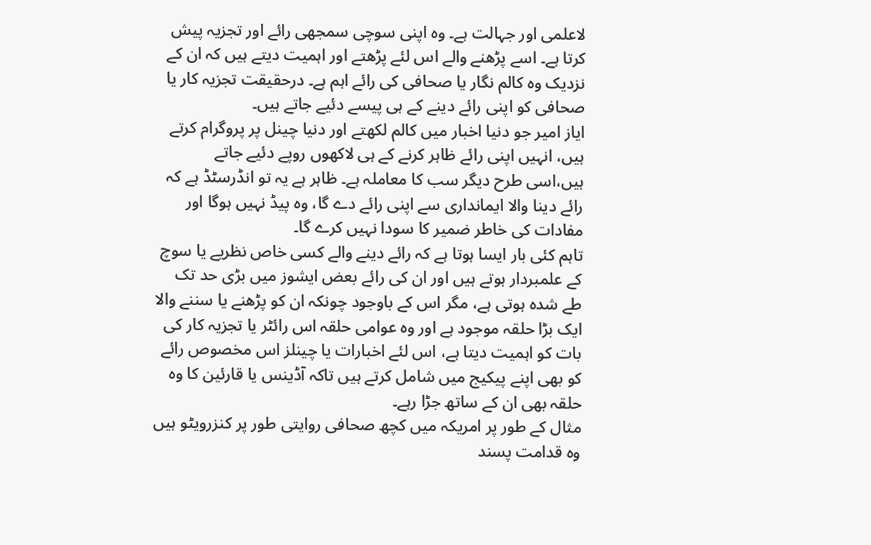لاعلمی اور جہالت ہے۔ وہ اپنی سوچی سمجھی رائے اور تجزیہ پیش کرتا ہے۔ اسے پڑھنے والے اس لئے پڑھتے اور اہمیت دیتے ہیں کہ ان کے نزدیک وہ کالم نگار یا صحافی کی رائے اہم ہے۔ درحقیقت تجزیہ کار یا صحافی کو اپنی رائے دینے کے ہی پیسے دئیے جاتے ہیں۔
ایاز امیر جو دنیا اخبار میں کالم لکھتے اور دنیا چینل پر پروگرام کرتے ہیں، انہیں اپنی رائے ظاہر کرنے کے ہی لاکھوں روپے دئیے جاتے ہیں،اسی طرح دیگر سب کا معاملہ ہے۔ ظاہر ہے یہ تو انڈرسٹڈ ہے کہ رائے دینا والا ایمانداری سے اپنی رائے دے گا، وہ پیڈ نہیں ہوگا اور مفادات کی خاطر ضمیر کا سودا نہیں کرے گا۔
تاہم کئی بار ایسا ہوتا ہے کہ رائے دینے والے کسی خاص نظریے یا سوچ کے علمبردار ہوتے ہیں اور ان کی رائے بعض ایشوز میں بڑی حد تک طے شدہ ہوتی ہے، مگر اس کے باوجود چونکہ ان کو پڑھنے یا سننے والا ایک بڑا حلقہ موجود ہے اور وہ عوامی حلقہ اس رائٹر یا تجزیہ کار کی بات کو اہمیت دیتا ہے، اس لئے اخبارات یا چینلز اس مخصوص رائے کو بھی اپنے پیکیج میں شامل کرتے ہیں تاکہ آڈینس یا قارئین کا وہ حلقہ بھی ان کے ساتھ جڑا رہے۔
مثال کے طور پر امریکہ میں کچھ صحافی روایتی طور پر کنزرویٹو ہیں وہ قدامت پسند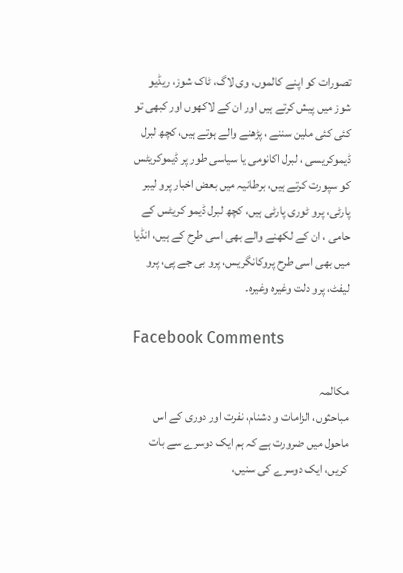تصورات کو اپنے کالموں، وی لاگ، ٹاک شوز، ریڈیو شوز میں پیش کرتے ہیں اور ان کے لاکھوں اور کبھی تو کئی کئی ملین سننے ، پڑھنے والے ہوتے ہیں، کچھ لبرل ڈیموکریسی ، لبرل اکانومی یا سیاسی طور پر ڈیموکریٹس کو سپورت کرتے ہیں، برطانیہ میں بعض اخبار پرو لیبر پارٹی، پرو ٹوری پارٹی ہیں، کچھ لبرل ڈیمو کریٹس کے حامی ، ان کے لکھنے والے بھی اسی طرح کے ہیں، انڈیا میں بھی اسی طرح پروکانگریس، پرو بی جے پی، پرو لیفٹ، پرو دلت وغیرہ وغیرہ۔

Facebook Comments

مکالمہ
مباحثوں، الزامات و دشنام، نفرت اور دوری کے اس ماحول میں ضرورت ہے کہ ہم ایک دوسرے سے بات کریں، ایک دوسرے کی سنیں،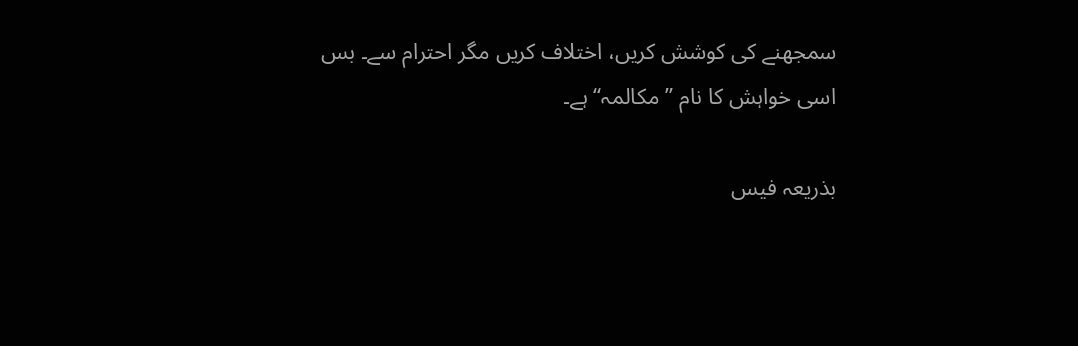سمجھنے کی کوشش کریں، اختلاف کریں مگر احترام سے۔ بس اسی خواہش کا نام ”مکالمہ“ ہے۔

بذریعہ فیس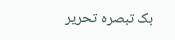بک تبصرہ تحریر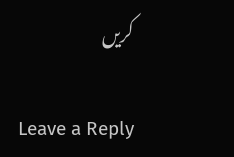کریں

Leave a Reply